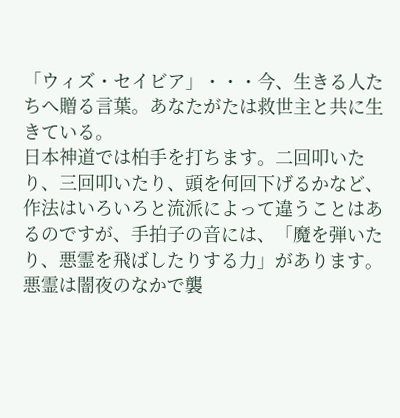「ウィズ・セイビア」・・・今、生きる人たちへ贈る言葉。あなたがたは救世主と共に生きている。
日本神道では柏手を打ちます。二回叩いたり、三回叩いたり、頭を何回下げるかなど、作法はいろいろと流派によって違うことはあるのですが、手拍子の音には、「魔を弾いたり、悪霊を飛ばしたりする力」があります。悪霊は闇夜のなかで襲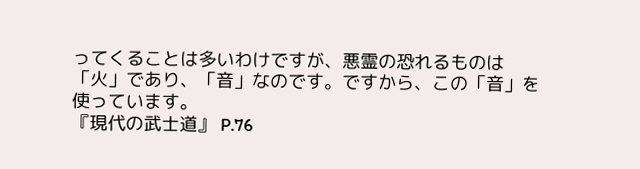ってくることは多いわけですが、悪霊の恐れるものは「火」であり、「音」なのです。ですから、この「音」を使っています。
『現代の武士道』 P.76